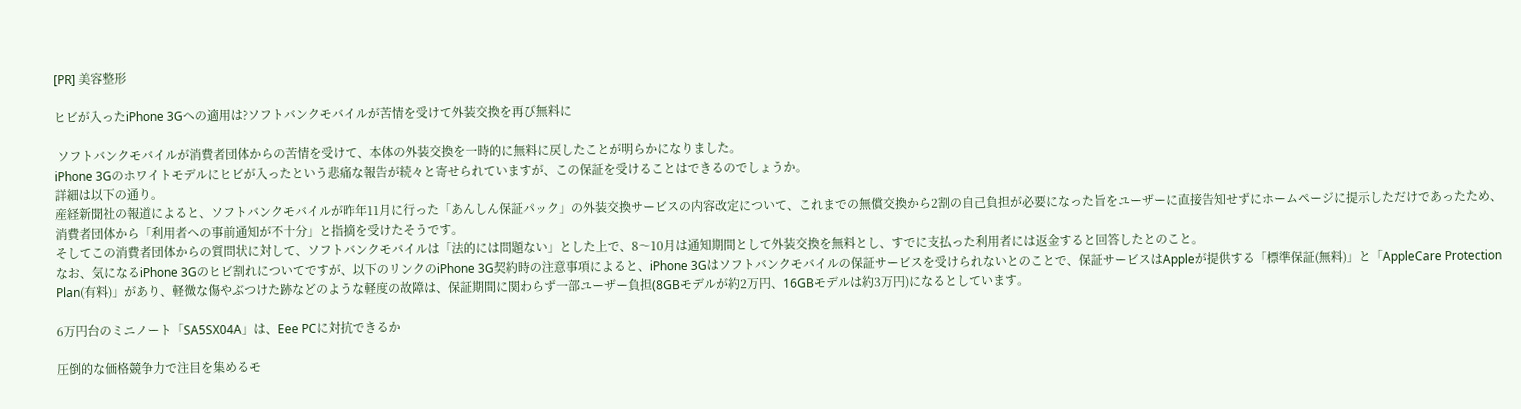[PR] 美容整形

ヒビが入ったiPhone 3Gへの適用は?ソフトバンクモバイルが苦情を受けて外装交換を再び無料に

 ソフトバンクモバイルが消費者団体からの苦情を受けて、本体の外装交換を一時的に無料に戻したことが明らかになりました。
iPhone 3Gのホワイトモデルにヒビが入ったという悲痛な報告が続々と寄せられていますが、この保証を受けることはできるのでしょうか。
詳細は以下の通り。
産経新聞社の報道によると、ソフトバンクモバイルが昨年11月に行った「あんしん保証パック」の外装交換サービスの内容改定について、これまでの無償交換から2割の自己負担が必要になった旨をユーザーに直接告知せずにホームページに提示しただけであったため、消費者団体から「利用者への事前通知が不十分」と指摘を受けたそうです。
そしてこの消費者団体からの質問状に対して、ソフトバンクモバイルは「法的には問題ない」とした上で、8〜10月は通知期間として外装交換を無料とし、すでに支払った利用者には返金すると回答したとのこと。
なお、気になるiPhone 3Gのヒビ割れについてですが、以下のリンクのiPhone 3G契約時の注意事項によると、iPhone 3Gはソフトバンクモバイルの保証サービスを受けられないとのことで、保証サービスはAppleが提供する「標準保証(無料)」と「AppleCare Protection Plan(有料)」があり、軽微な傷やぶつけた跡などのような軽度の故障は、保証期間に関わらず一部ユーザー負担(8GBモデルが約2万円、16GBモデルは約3万円)になるとしています。

6万円台のミニノート「SA5SX04A」は、Eee PCに対抗できるか

圧倒的な価格競争力で注目を集めるモ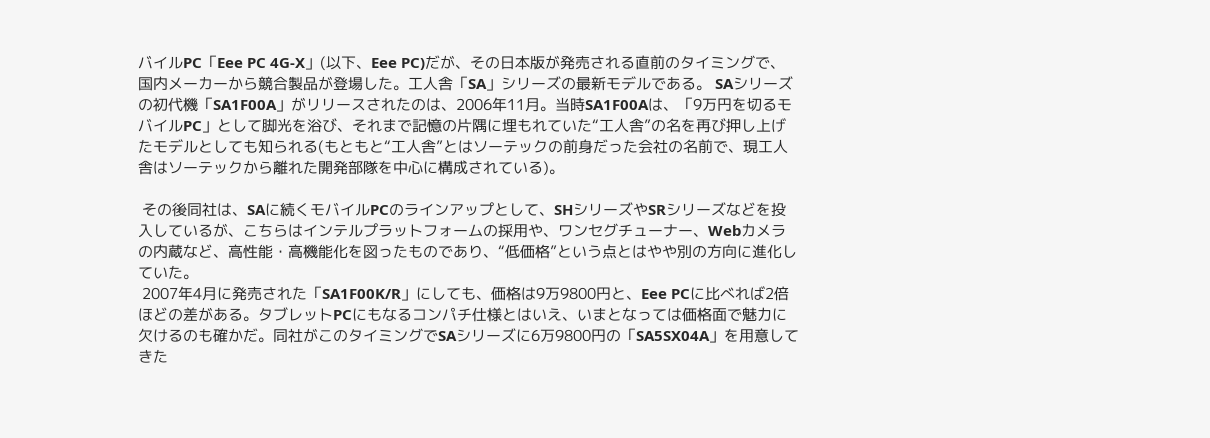バイルPC「Eee PC 4G-X」(以下、Eee PC)だが、その日本版が発売される直前のタイミングで、国内メーカーから競合製品が登場した。工人舎「SA」シリーズの最新モデルである。 SAシリーズの初代機「SA1F00A」がリリースされたのは、2006年11月。当時SA1F00Aは、「9万円を切るモバイルPC」として脚光を浴び、それまで記憶の片隅に埋もれていた“工人舎”の名を再び押し上げたモデルとしても知られる(もともと“工人舎”とはソーテックの前身だった会社の名前で、現工人舎はソーテックから離れた開発部隊を中心に構成されている)。

 その後同社は、SAに続くモバイルPCのラインアップとして、SHシリーズやSRシリーズなどを投入しているが、こちらはインテルプラットフォームの採用や、ワンセグチューナー、Webカメラの内蔵など、高性能・高機能化を図ったものであり、“低価格”という点とはやや別の方向に進化していた。
 2007年4月に発売された「SA1F00K/R」にしても、価格は9万9800円と、Eee PCに比べれば2倍ほどの差がある。タブレットPCにもなるコンパチ仕様とはいえ、いまとなっては価格面で魅力に欠けるのも確かだ。同社がこのタイミングでSAシリーズに6万9800円の「SA5SX04A」を用意してきた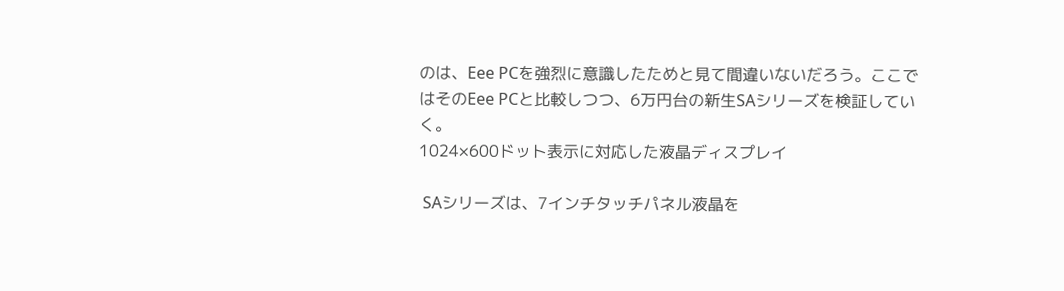のは、Eee PCを強烈に意識したためと見て間違いないだろう。ここではそのEee PCと比較しつつ、6万円台の新生SAシリーズを検証していく。
1024×600ドット表示に対応した液晶ディスプレイ

 SAシリーズは、7インチタッチパネル液晶を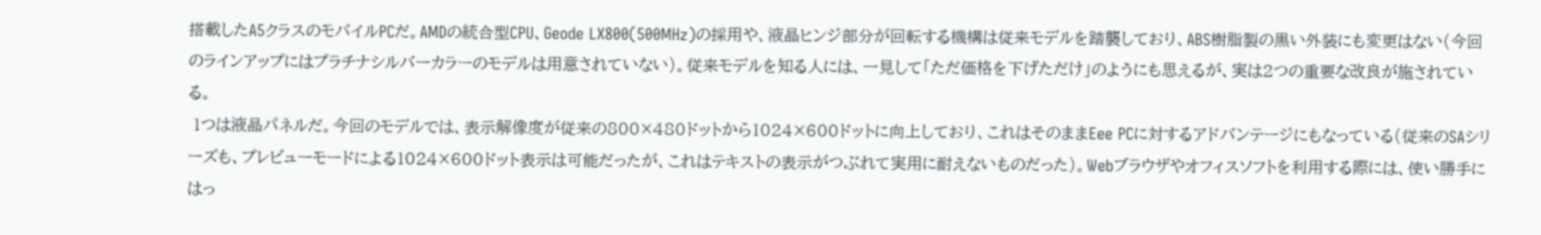搭載したA5クラスのモバイルPCだ。AMDの統合型CPU、Geode LX800(500MHz)の採用や、液晶ヒンジ部分が回転する機構は従来モデルを踏襲しており、ABS樹脂製の黒い外装にも変更はない(今回のラインアップにはプラチナシルバーカラーのモデルは用意されていない)。従来モデルを知る人には、一見して「ただ価格を下げただけ」のようにも思えるが、実は2つの重要な改良が施されている。
 1つは液晶パネルだ。今回のモデルでは、表示解像度が従来の800×480ドットから1024×600ドットに向上しており、これはそのままEee PCに対するアドバンテージにもなっている(従来のSAシリーズも、プレビューモードによる1024×600ドット表示は可能だったが、これはテキストの表示がつぶれて実用に耐えないものだった)。Webブラウザやオフィスソフトを利用する際には、使い勝手にはっ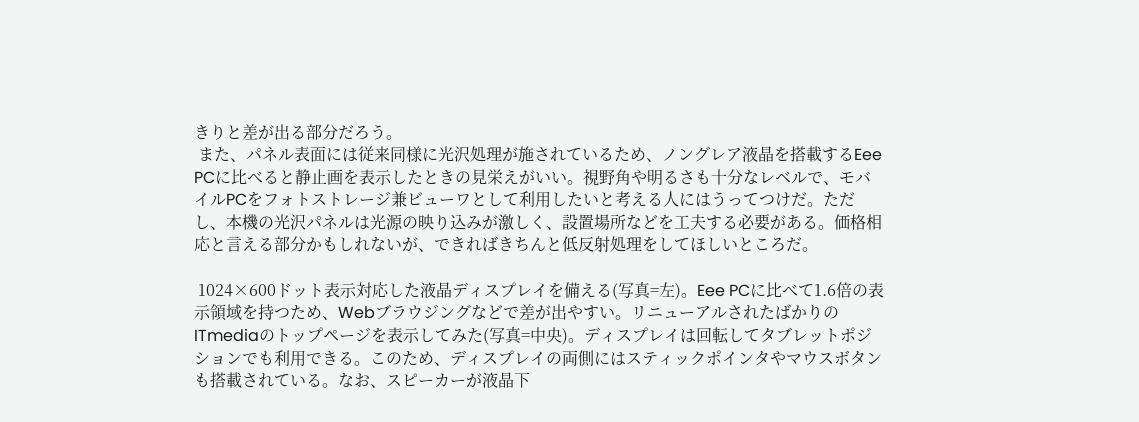きりと差が出る部分だろう。
 また、パネル表面には従来同様に光沢処理が施されているため、ノングレア液晶を搭載するEee PCに比べると静止画を表示したときの見栄えがいい。視野角や明るさも十分なレベルで、モバイルPCをフォトストレージ兼ビューワとして利用したいと考える人にはうってつけだ。ただし、本機の光沢パネルは光源の映り込みが激しく、設置場所などを工夫する必要がある。価格相応と言える部分かもしれないが、できればきちんと低反射処理をしてほしいところだ。

 1024×600ドット表示対応した液晶ディスプレイを備える(写真=左)。Eee PCに比べて1.6倍の表示領域を持つため、Webブラウジングなどで差が出やすい。リニューアルされたばかりのITmediaのトップページを表示してみた(写真=中央)。ディスプレイは回転してタブレットポジションでも利用できる。このため、ディスプレイの両側にはスティックポインタやマウスボタンも搭載されている。なお、スピーカーが液晶下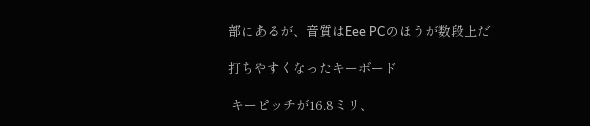部にあるが、音質はEee PCのほうが数段上だ

打ちやすくなったキーボード

 キーピッチが16.8ミリ、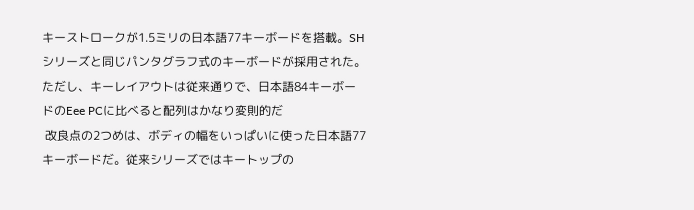キーストロークが1.5ミリの日本語77キーボードを搭載。SHシリーズと同じパンタグラフ式のキーボードが採用された。ただし、キーレイアウトは従来通りで、日本語84キーボードのEee PCに比べると配列はかなり変則的だ
 改良点の2つめは、ボディの幅をいっぱいに使った日本語77キーボードだ。従来シリーズではキートップの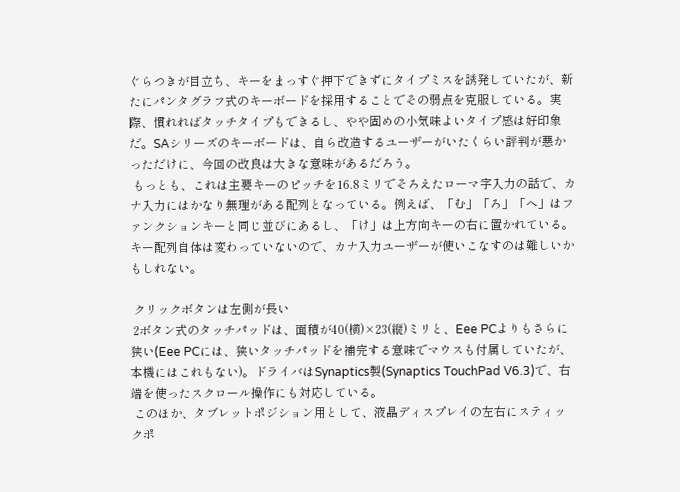ぐらつきが目立ち、キーをまっすぐ押下できずにタイプミスを誘発していたが、新たにパンタグラフ式のキーボードを採用することでその弱点を克服している。実際、慣れればタッチタイプもできるし、やや固めの小気味よいタイプ感は好印象だ。SAシリーズのキーボードは、自ら改造するユーザーがいたくらい評判が悪かっただけに、今回の改良は大きな意味があるだろう。
 もっとも、これは主要キーのピッチを16.8ミリでそろえたローマ字入力の話で、カナ入力にはかなり無理がある配列となっている。例えば、「む」「ろ」「へ」はファンクションキーと同じ並びにあるし、「け」は上方向キーの右に置かれている。キー配列自体は変わっていないので、カナ入力ユーザーが使いこなすのは難しいかもしれない。

 クリックボタンは左側が長い
 2ボタン式のタッチパッドは、面積が40(横)×23(縦)ミリと、Eee PCよりもさらに狭い(Eee PCには、狭いタッチパッドを補完する意味でマウスも付属していたが、本機にはこれもない)。ドライバはSynaptics製(Synaptics TouchPad V6.3)で、右端を使ったスクロール操作にも対応している。
 このほか、タブレットポジション用として、液晶ディスプレイの左右にスティックポ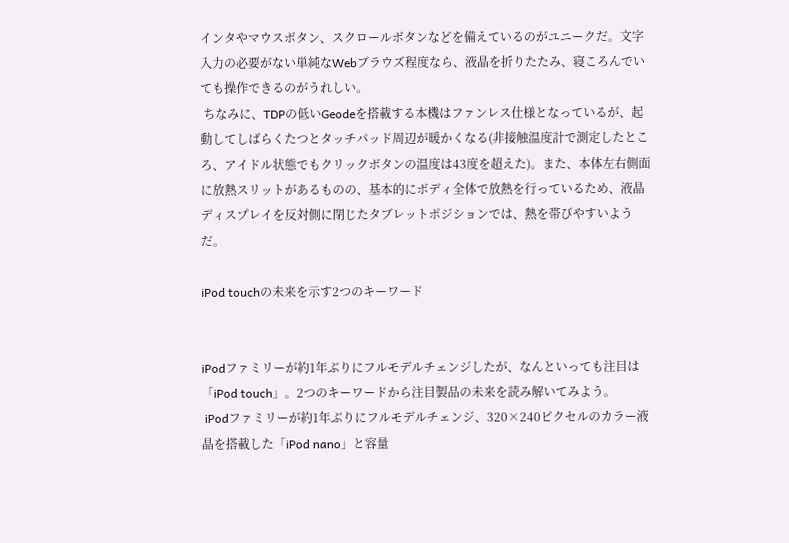インタやマウスボタン、スクロールボタンなどを備えているのがユニークだ。文字入力の必要がない単純なWebブラウズ程度なら、液晶を折りたたみ、寝ころんでいても操作できるのがうれしい。
 ちなみに、TDPの低いGeodeを搭載する本機はファンレス仕様となっているが、起動してしばらくたつとタッチパッド周辺が暖かくなる(非接触温度計で測定したところ、アイドル状態でもクリックボタンの温度は43度を超えた)。また、本体左右側面に放熱スリットがあるものの、基本的にボディ全体で放熱を行っているため、液晶ディスプレイを反対側に閉じたタブレットポジションでは、熱を帯びやすいようだ。

iPod touchの未来を示す2つのキーワード


iPodファミリーが約1年ぶりにフルモデルチェンジしたが、なんといっても注目は「iPod touch」。2つのキーワードから注目製品の未来を読み解いてみよう。
 iPodファミリーが約1年ぶりにフルモデルチェンジ、320×240ピクセルのカラー液晶を搭載した「iPod nano」と容量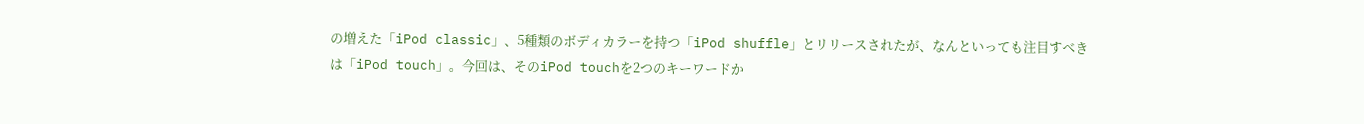の増えた「iPod classic」、5種類のボディカラーを持つ「iPod shuffle」とリリースされたが、なんといっても注目すべきは「iPod touch」。今回は、そのiPod touchを2つのキーワードか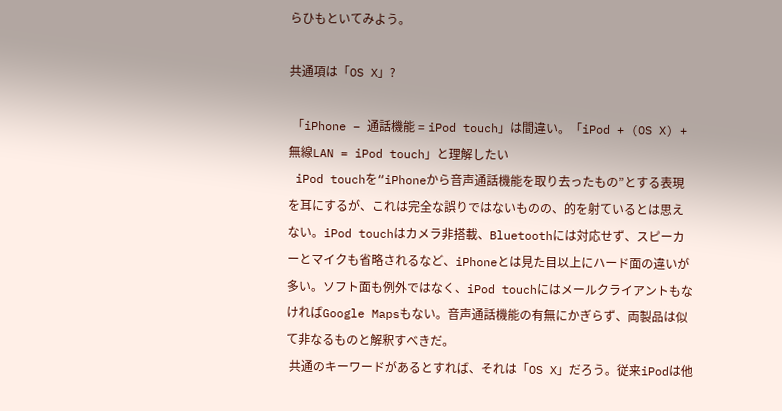らひもといてみよう。

共通項は「OS X」?

 「iPhone − 通話機能 = iPod touch」は間違い。「iPod + (OS X) + 無線LAN = iPod touch」と理解したい
 iPod touchを“iPhoneから音声通話機能を取り去ったもの”とする表現を耳にするが、これは完全な誤りではないものの、的を射ているとは思えない。iPod touchはカメラ非搭載、Bluetoothには対応せず、スピーカーとマイクも省略されるなど、iPhoneとは見た目以上にハード面の違いが多い。ソフト面も例外ではなく、iPod touchにはメールクライアントもなければGoogle Mapsもない。音声通話機能の有無にかぎらず、両製品は似て非なるものと解釈すべきだ。
 共通のキーワードがあるとすれば、それは「OS X」だろう。従来iPodは他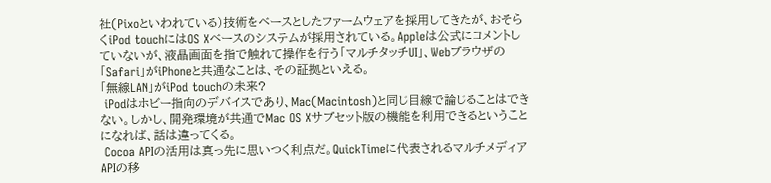社(Pixoといわれている)技術をベースとしたファームウェアを採用してきたが、おそらくiPod touchにはOS Xベースのシステムが採用されている。Appleは公式にコメントしていないが、液晶画面を指で触れて操作を行う「マルチタッチUI」、Webブラウザの「Safari」がiPhoneと共通なことは、その証拠といえる。
「無線LAN」がiPod touchの未来?
 iPodはホビー指向のデバイスであり、Mac(Macintosh)と同じ目線で論じることはできない。しかし、開発環境が共通でMac OS Xサブセット版の機能を利用できるということになれば、話は違ってくる。
 Cocoa APIの活用は真っ先に思いつく利点だ。QuickTimeに代表されるマルチメディアAPIの移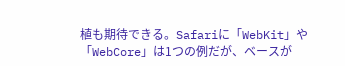植も期待できる。Safariに「WebKit」や「WebCore」は1つの例だが、ベースが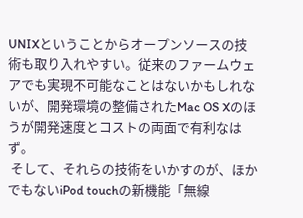UNIXということからオープンソースの技術も取り入れやすい。従来のファームウェアでも実現不可能なことはないかもしれないが、開発環境の整備されたMac OS Xのほうが開発速度とコストの両面で有利なはず。
 そして、それらの技術をいかすのが、ほかでもないiPod touchの新機能「無線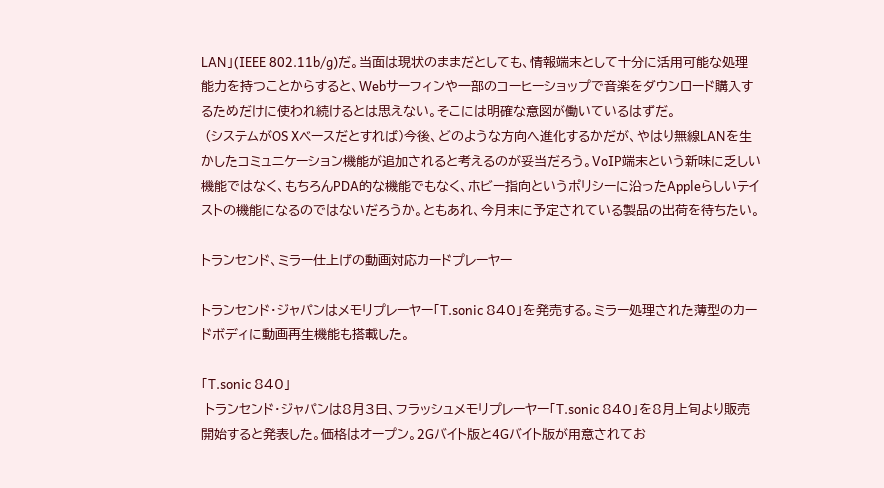LAN」(IEEE 802.11b/g)だ。当面は現状のままだとしても、情報端末として十分に活用可能な処理能力を持つことからすると、Webサーフィンや一部のコーヒーショップで音楽をダウンロード購入するためだけに使われ続けるとは思えない。そこには明確な意図が働いているはずだ。
 (システムがOS Xベースだとすれば)今後、どのような方向へ進化するかだが、やはり無線LANを生かしたコミュニケーション機能が追加されると考えるのが妥当だろう。VoIP端末という新味に乏しい機能ではなく、もちろんPDA的な機能でもなく、ホビー指向というポリシーに沿ったAppleらしいテイストの機能になるのではないだろうか。ともあれ、今月末に予定されている製品の出荷を待ちたい。

トランセンド、ミラー仕上げの動画対応カードプレーヤー

トランセンド・ジャパンはメモリプレーヤー「T.sonic 840」を発売する。ミラー処理された薄型のカードボディに動画再生機能も搭載した。

「T.sonic 840」
 トランセンド・ジャパンは8月3日、フラッシュメモリプレーヤー「T.sonic 840」を8月上旬より販売開始すると発表した。価格はオープン。2Gバイト版と4Gバイト版が用意されてお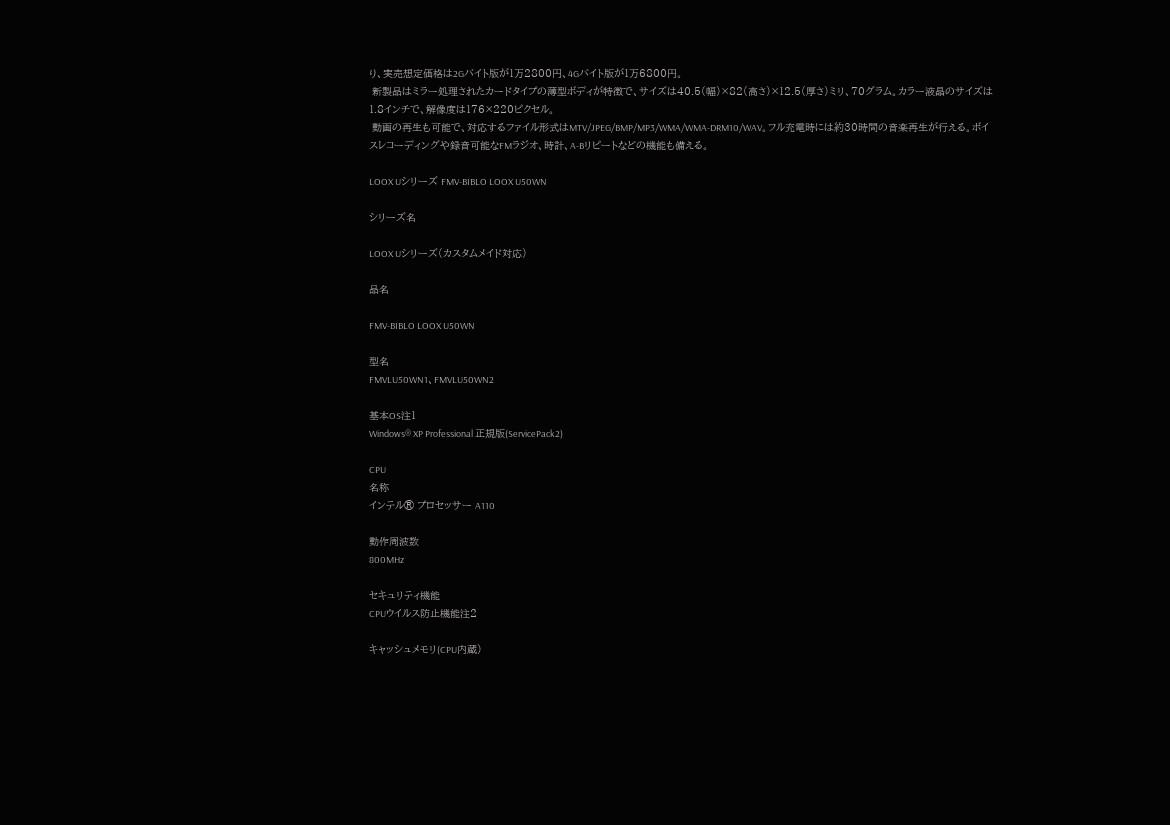り、実売想定価格は2Gバイト版が1万2800円、4Gバイト版が1万6800円。
 新製品はミラー処理されたカードタイプの薄型ボディが特徴で、サイズは40.5(幅)×82(高さ)×12.5(厚さ)ミリ、70グラム。カラー液晶のサイズは1.8インチで、解像度は176×220ピクセル。
 動画の再生も可能で、対応するファイル形式はMTV/JPEG/BMP/MP3/WMA/WMA-DRM10/WAV。フル充電時には約30時間の音楽再生が行える。ボイスレコーディングや録音可能なFMラジオ、時計、A-Bリピートなどの機能も備える。

LOOX Uシリーズ FMV-BIBLO LOOX U50WN

シリーズ名

LOOX Uシリーズ(カスタムメイド対応)

品名

FMV-BIBLO LOOX U50WN

型名
FMVLU50WN1、FMVLU50WN2

基本OS注1
Windows® XP Professional 正規版(ServicePack2)

CPU
名称
インテル® プロセッサー A110

動作周波数
800MHz

セキュリティ機能
CPUウイルス防止機能注2

キャッシュメモリ(CPU内蔵)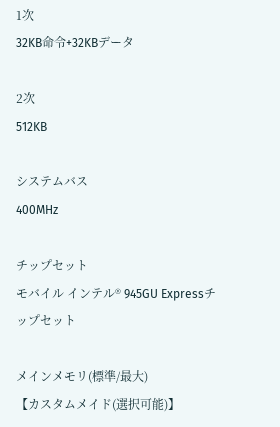1次
32KB命令+32KBデータ

2次
512KB

システムバス
400MHz

チップセット
モバイル インテル® 945GU Expressチップセット

メインメモリ(標準/最大)
【カスタムメイド(選択可能)】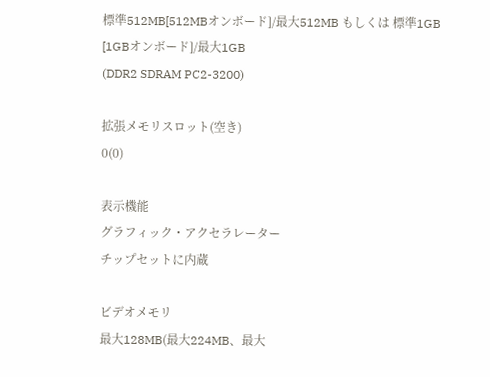標準512MB[512MBオンボード]/最大512MB もしくは 標準1GB [1GBオンボード]/最大1GB
(DDR2 SDRAM PC2-3200)

拡張メモリスロット(空き)
0(0)

表示機能
グラフィック・アクセラレーター
チップセットに内蔵

ビデオメモリ
最大128MB(最大224MB、最大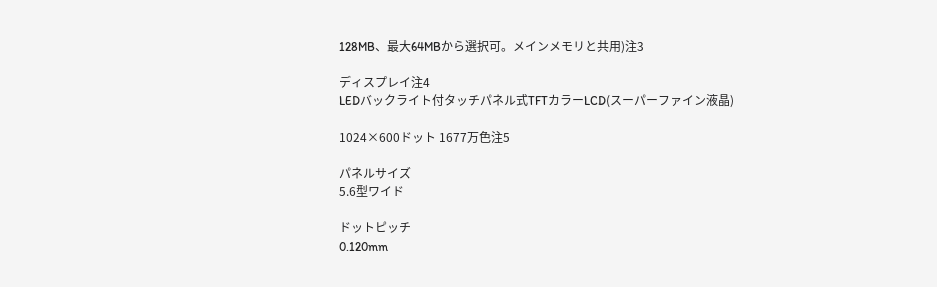128MB、最大64MBから選択可。メインメモリと共用)注3

ディスプレイ注4
LEDバックライト付タッチパネル式TFTカラーLCD(スーパーファイン液晶)

1024×600ドット 1677万色注5

パネルサイズ
5.6型ワイド

ドットピッチ
0.120mm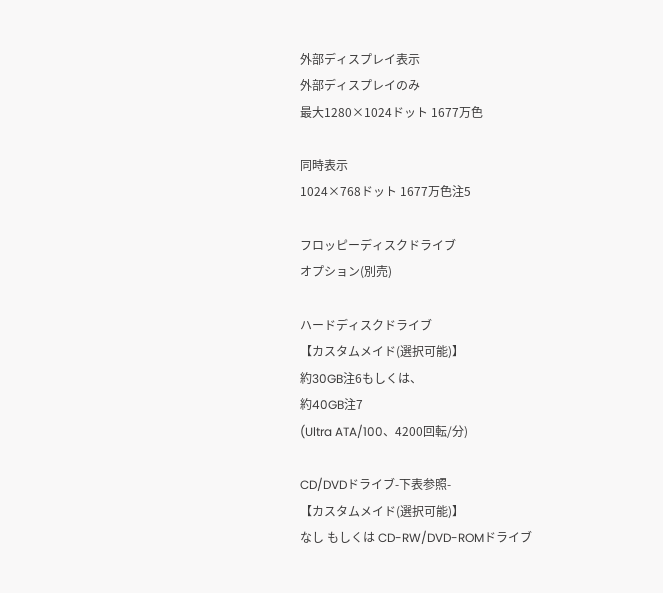外部ディスプレイ表示
外部ディスプレイのみ
最大1280×1024ドット 1677万色

同時表示
1024×768ドット 1677万色注5

フロッピーディスクドライブ
オプション(別売)

ハードディスクドライブ
【カスタムメイド(選択可能)】
約30GB注6もしくは、
約40GB注7
(Ultra ATA/100、4200回転/分)

CD/DVDドライブ-下表参照-
【カスタムメイド(選択可能)】
なし もしくは CD-RW/DVD-ROMドライブ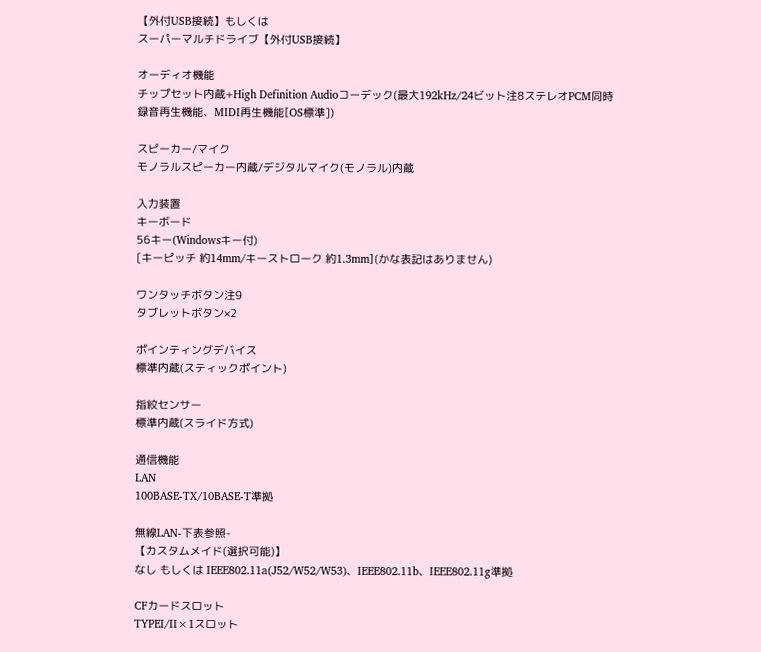【外付USB接続】もしくは
スーパーマルチドライブ【外付USB接続】

オーディオ機能
チップセット内蔵+High Definition Audioコーデック(最大192kHz/24ビット注8ステレオPCM同時録音再生機能、MIDI再生機能[OS標準])

スピーカー/マイク
モノラルスピーカー内蔵/デジタルマイク(モノラル)内蔵

入力装置
キーボード
56キー(Windowsキー付)
[キーピッチ 約14mm/キーストローク 約1.3mm](かな表記はありません)

ワンタッチボタン注9
タブレットボタン×2

ポインティングデバイス
標準内蔵(スティックポイント)

指紋センサー
標準内蔵(スライド方式)

通信機能
LAN
100BASE-TX/10BASE-T準拠

無線LAN-下表参照-
【カスタムメイド(選択可能)】
なし もしくは IEEE802.11a(J52/W52/W53)、IEEE802.11b、IEEE802.11g準拠

CFカードスロット
TYPEI/II×1スロット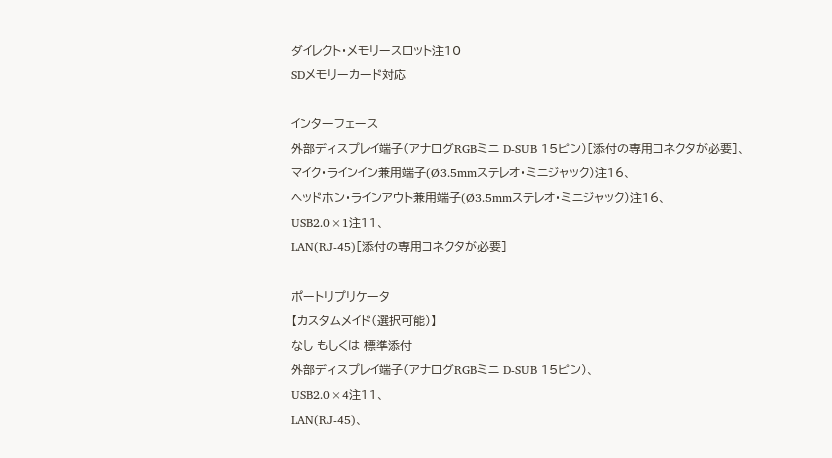ダイレクト・メモリースロット注10
SDメモリーカード対応

インターフェース
外部ディスプレイ端子(アナログRGBミニ D-SUB 15ピン)[添付の専用コネクタが必要]、
マイク・ラインイン兼用端子(Ø3.5mmステレオ・ミニジャック)注16、
ヘッドホン・ラインアウト兼用端子(Ø3.5mmステレオ・ミニジャック)注16、
USB2.0×1注11、
LAN(RJ-45)[添付の専用コネクタが必要]

ポートリプリケータ
【カスタムメイド(選択可能)】
なし もしくは 標準添付
外部ディスプレイ端子(アナログRGBミニ D-SUB 15ピン)、
USB2.0×4注11、
LAN(RJ-45)、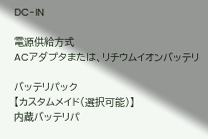DC-IN

電源供給方式
ACアダプタまたは、リチウムイオンバッテリ

バッテリパック
【カスタムメイド(選択可能)】
内蔵バッテリパ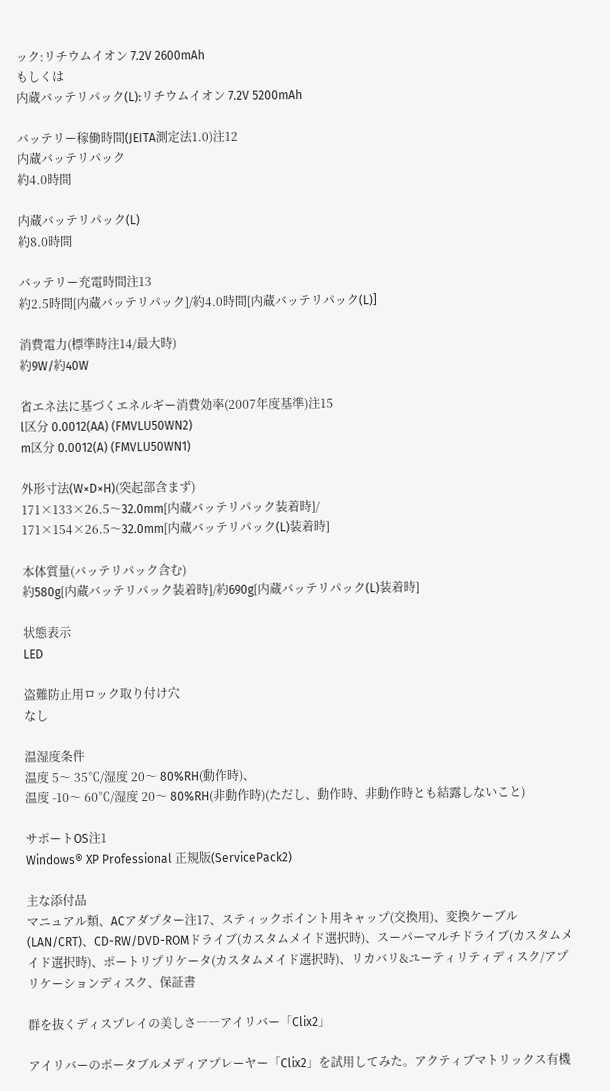ック:リチウムイオン 7.2V 2600mAh
もしくは
内蔵バッテリパック(L):リチウムイオン 7.2V 5200mAh

バッテリー稼働時間(JEITA測定法1.0)注12
内蔵バッテリパック
約4.0時間

内蔵バッテリパック(L)
約8.0時間

バッテリー充電時間注13
約2.5時間[内蔵バッテリパック]/約4.0時間[内蔵バッテリパック(L)]

消費電力(標準時注14/最大時)
約9W/約40W

省エネ法に基づくエネルギー消費効率(2007年度基準)注15
l区分 0.0012(AA) (FMVLU50WN2)
m区分 0.0012(A) (FMVLU50WN1)

外形寸法(W×D×H)(突起部含まず)
171×133×26.5〜32.0mm[内蔵バッテリパック装着時]/
171×154×26.5〜32.0mm[内蔵バッテリパック(L)装着時]

本体質量(バッテリパック含む)
約580g[内蔵バッテリパック装着時]/約690g[内蔵バッテリパック(L)装着時]

状態表示
LED

盗難防止用ロック取り付け穴
なし

温湿度条件
温度 5〜 35℃/湿度 20〜 80%RH(動作時)、
温度 -10〜 60℃/湿度 20〜 80%RH(非動作時)(ただし、動作時、非動作時とも結露しないこと)

サポートOS注1
Windows® XP Professional 正規版(ServicePack2)

主な添付品
マニュアル類、ACアダプター注17、スティックポイント用キャップ(交換用)、変換ケーブル(LAN/CRT)、CD-RW/DVD-ROMドライブ(カスタムメイド選択時)、スーパーマルチドライブ(カスタムメイド選択時)、ポートリプリケータ(カスタムメイド選択時)、リカバリ&ユーティリティディスク/アプリケーションディスク、保証書

群を抜くディスプレイの美しさ――アイリバー「Clix2」

アイリバーのポータブルメディアプレーヤー「Clix2」を試用してみた。アクティブマトリックス有機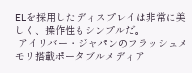ELを採用したディスプレイは非常に美しく、操作性もシンプルだ。
 アイリバー・ジャパンのフラッシュメモリ搭載ポータブルメディア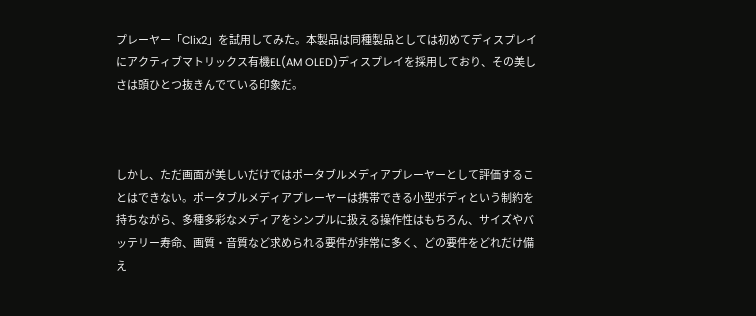プレーヤー「Clix2」を試用してみた。本製品は同種製品としては初めてディスプレイにアクティブマトリックス有機EL(AM OLED)ディスプレイを採用しており、その美しさは頭ひとつ抜きんでている印象だ。



しかし、ただ画面が美しいだけではポータブルメディアプレーヤーとして評価することはできない。ポータブルメディアプレーヤーは携帯できる小型ボディという制約を持ちながら、多種多彩なメディアをシンプルに扱える操作性はもちろん、サイズやバッテリー寿命、画質・音質など求められる要件が非常に多く、どの要件をどれだけ備え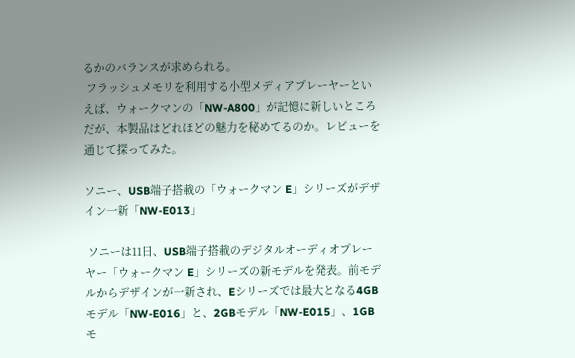るかのバランスが求められる。
 フラッシュメモリを利用する小型メディアプレーヤーといえば、ウォークマンの「NW-A800」が記憶に新しいところだが、本製品はどれほどの魅力を秘めてるのか。レビューを通じて探ってみた。

ソニー、USB端子搭載の「ウォークマン E」シリーズがデザイン一新「NW-E013」

 ソニーは11日、USB端子搭載のデジタルオーディオプレーヤー「ウォークマン E」シリーズの新モデルを発表。前モデルからデザインが一新され、Eシリーズでは最大となる4GBモデル「NW-E016」と、2GBモデル「NW-E015」、1GBモ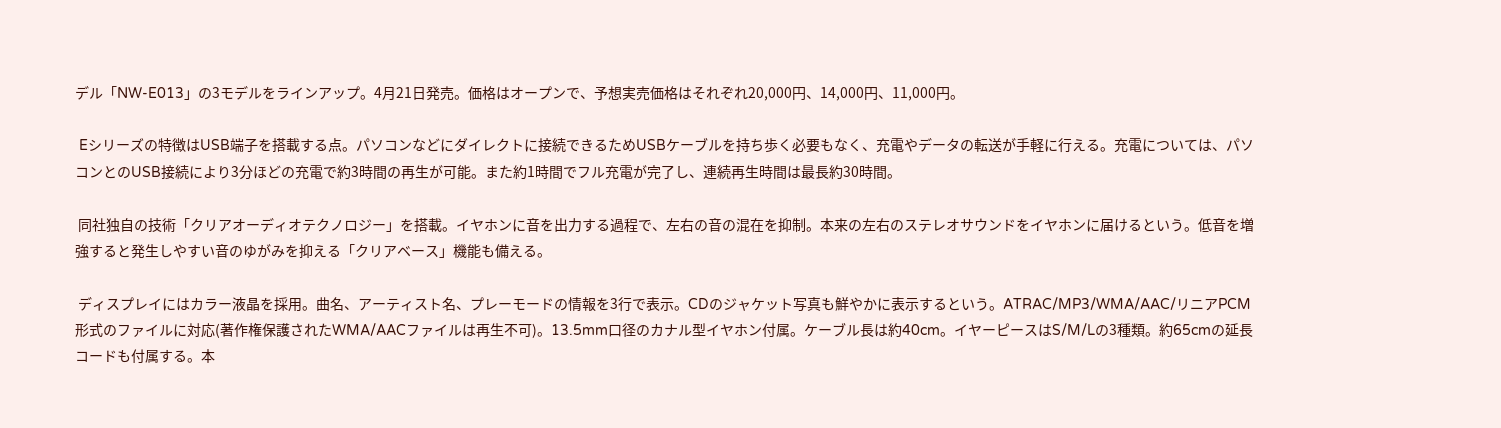デル「NW-E013」の3モデルをラインアップ。4月21日発売。価格はオープンで、予想実売価格はそれぞれ20,000円、14,000円、11,000円。

 Eシリーズの特徴はUSB端子を搭載する点。パソコンなどにダイレクトに接続できるためUSBケーブルを持ち歩く必要もなく、充電やデータの転送が手軽に行える。充電については、パソコンとのUSB接続により3分ほどの充電で約3時間の再生が可能。また約1時間でフル充電が完了し、連続再生時間は最長約30時間。

 同社独自の技術「クリアオーディオテクノロジー」を搭載。イヤホンに音を出力する過程で、左右の音の混在を抑制。本来の左右のステレオサウンドをイヤホンに届けるという。低音を増強すると発生しやすい音のゆがみを抑える「クリアベース」機能も備える。

 ディスプレイにはカラー液晶を採用。曲名、アーティスト名、プレーモードの情報を3行で表示。CDのジャケット写真も鮮やかに表示するという。ATRAC/MP3/WMA/AAC/リニアPCM形式のファイルに対応(著作権保護されたWMA/AACファイルは再生不可)。13.5mm口径のカナル型イヤホン付属。ケーブル長は約40cm。イヤーピースはS/M/Lの3種類。約65cmの延長コードも付属する。本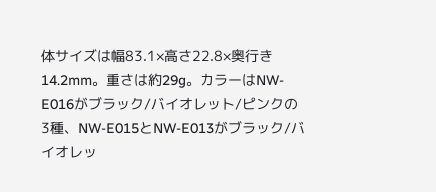体サイズは幅83.1×高さ22.8×奥行き14.2mm。重さは約29g。カラーはNW-E016がブラック/バイオレット/ピンクの3種、NW-E015とNW-E013がブラック/バイオレッ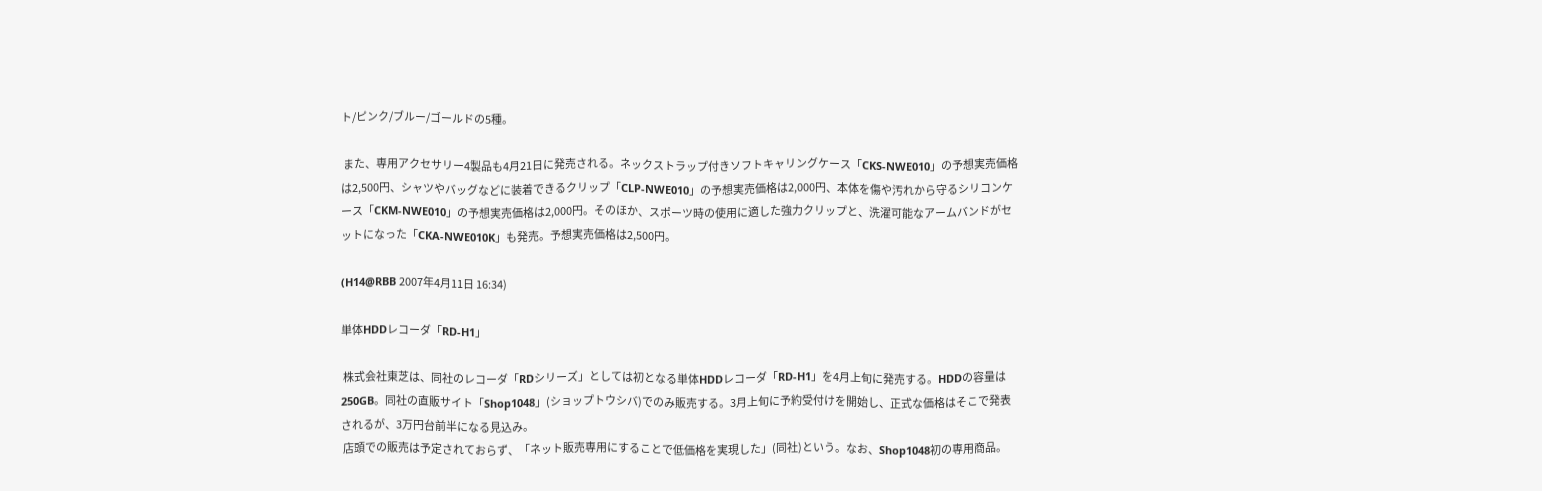ト/ピンク/ブルー/ゴールドの5種。

 また、専用アクセサリー4製品も4月21日に発売される。ネックストラップ付きソフトキャリングケース「CKS-NWE010」の予想実売価格は2,500円、シャツやバッグなどに装着できるクリップ「CLP-NWE010」の予想実売価格は2,000円、本体を傷や汚れから守るシリコンケース「CKM-NWE010」の予想実売価格は2,000円。そのほか、スポーツ時の使用に適した強力クリップと、洗濯可能なアームバンドがセットになった「CKA-NWE010K」も発売。予想実売価格は2,500円。

(H14@RBB 2007年4月11日 16:34)

単体HDDレコーダ「RD-H1」

 株式会社東芝は、同社のレコーダ「RDシリーズ」としては初となる単体HDDレコーダ「RD-H1」を4月上旬に発売する。HDDの容量は250GB。同社の直販サイト「Shop1048」(ショップトウシバ)でのみ販売する。3月上旬に予約受付けを開始し、正式な価格はそこで発表されるが、3万円台前半になる見込み。
 店頭での販売は予定されておらず、「ネット販売専用にすることで低価格を実現した」(同社)という。なお、Shop1048初の専用商品。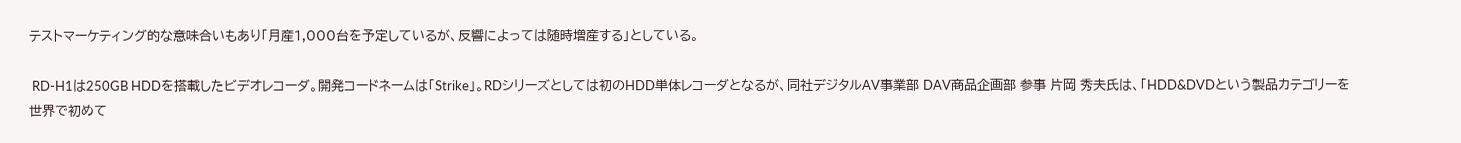テストマーケティング的な意味合いもあり「月産1,000台を予定しているが、反響によっては随時増産する」としている。

 RD-H1は250GB HDDを搭載したビデオレコーダ。開発コードネームは「Strike」。RDシリーズとしては初のHDD単体レコーダとなるが、同社デジタルAV事業部 DAV商品企画部 参事 片岡 秀夫氏は、「HDD&DVDという製品カテゴリーを世界で初めて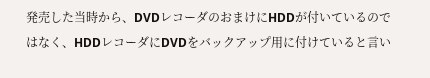発売した当時から、DVDレコーダのおまけにHDDが付いているのではなく、HDDレコーダにDVDをバックアップ用に付けていると言い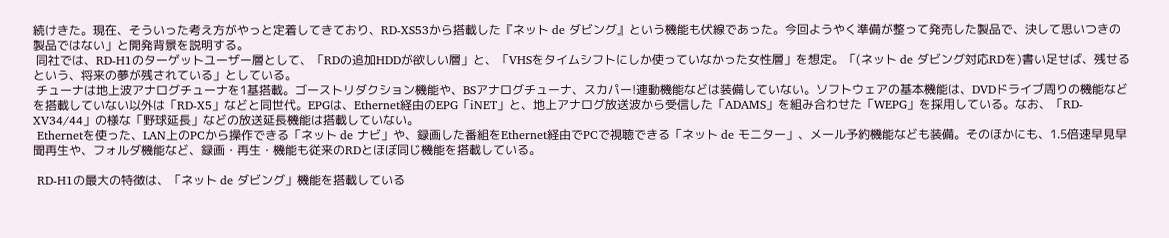続けきた。現在、そういった考え方がやっと定着してきており、RD-XS53から搭載した『ネット de ダビング』という機能も伏線であった。今回ようやく準備が整って発売した製品で、決して思いつきの製品ではない」と開発背景を説明する。
 同社では、RD-H1のターゲットユーザー層として、「RDの追加HDDが欲しい層」と、「VHSをタイムシフトにしか使っていなかった女性層」を想定。「(ネット de ダビング対応RDを)書い足せば、残せるという、将来の夢が残されている」としている。
 チューナは地上波アナログチューナを1基搭載。ゴーストリダクション機能や、BSアナログチューナ、スカパー!連動機能などは装備していない。ソフトウェアの基本機能は、DVDドライブ周りの機能などを搭載していない以外は「RD-X5」などと同世代。EPGは、Ethernet経由のEPG「iNET」と、地上アナログ放送波から受信した「ADAMS」を組み合わせた「WEPG」を採用している。なお、「RD-XV34/44」の様な「野球延長」などの放送延長機能は搭載していない。
 Ethernetを使った、LAN上のPCから操作できる「ネット de ナビ」や、録画した番組をEthernet経由でPCで視聴できる「ネット de モニター」、メール予約機能なども装備。そのほかにも、1.5倍速早見早聞再生や、フォルダ機能など、録画・再生・機能も従来のRDとほぼ同じ機能を搭載している。

 RD-H1の最大の特徴は、「ネット de ダビング」機能を搭載している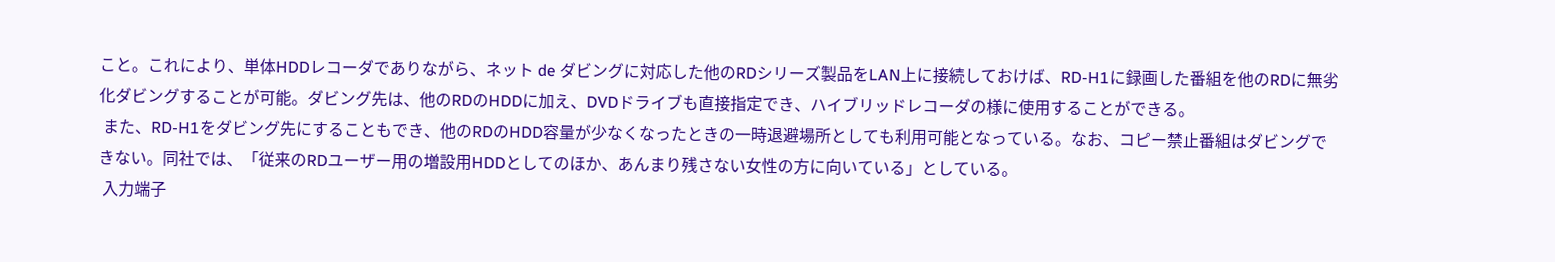こと。これにより、単体HDDレコーダでありながら、ネット de ダビングに対応した他のRDシリーズ製品をLAN上に接続しておけば、RD-H1に録画した番組を他のRDに無劣化ダビングすることが可能。ダビング先は、他のRDのHDDに加え、DVDドライブも直接指定でき、ハイブリッドレコーダの様に使用することができる。
 また、RD-H1をダビング先にすることもでき、他のRDのHDD容量が少なくなったときの一時退避場所としても利用可能となっている。なお、コピー禁止番組はダビングできない。同社では、「従来のRDユーザー用の増設用HDDとしてのほか、あんまり残さない女性の方に向いている」としている。
 入力端子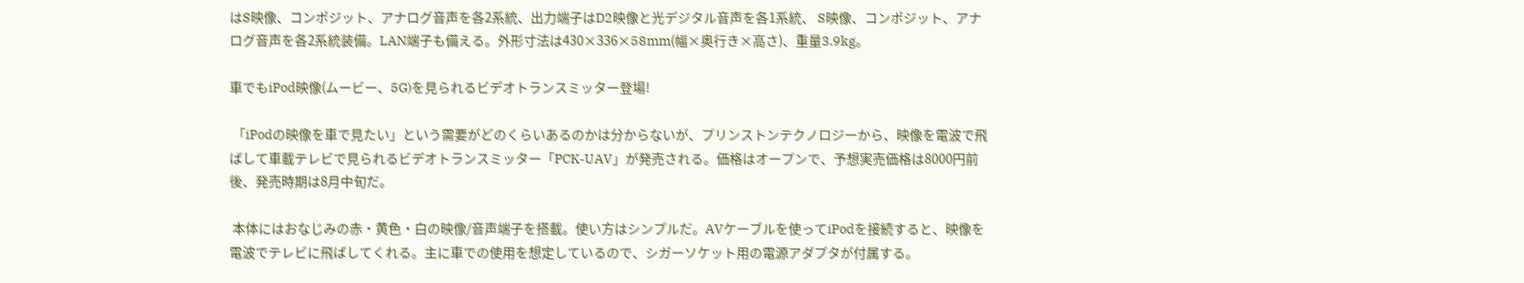はS映像、コンポジット、アナログ音声を各2系統、出力端子はD2映像と光デジタル音声を各1系統、 S映像、コンポジット、アナログ音声を各2系統装備。LAN端子も備える。外形寸法は430×336×58mm(幅×奥行き×高さ)、重量3.9kg。

車でもiPod映像(ムービー、5G)を見られるビデオトランスミッター登場!

 「iPodの映像を車で見たい」という需要がどのくらいあるのかは分からないが、プリンストンテクノロジーから、映像を電波で飛ばして車載テレビで見られるビデオトランスミッター「PCK-UAV」が発売される。価格はオープンで、予想実売価格は8000円前後、発売時期は8月中旬だ。

 本体にはおなじみの赤・黄色・白の映像/音声端子を搭載。使い方はシンプルだ。AVケーブルを使ってiPodを接続すると、映像を電波でテレビに飛ばしてくれる。主に車での使用を想定しているので、シガーソケット用の電源アダプタが付属する。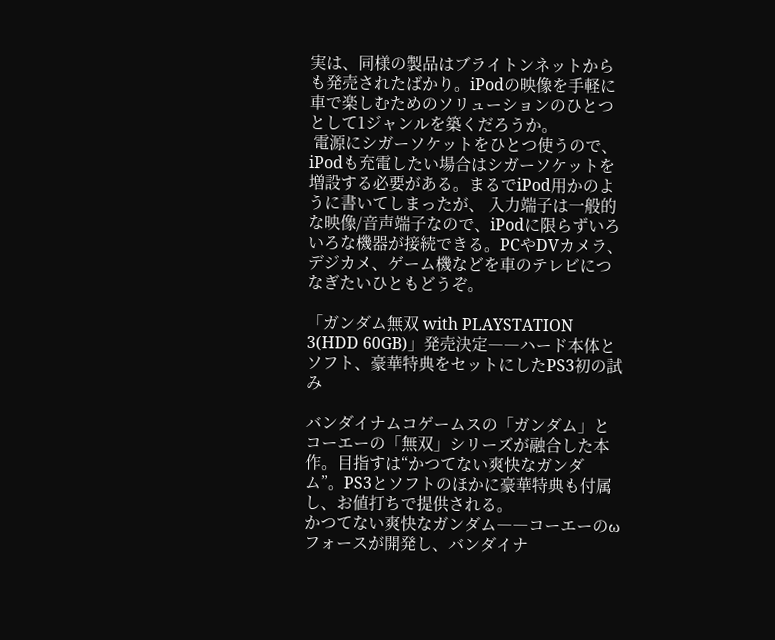実は、同様の製品はブライトンネットからも発売されたばかり。iPodの映像を手軽に車で楽しむためのソリューションのひとつとして1ジャンルを築くだろうか。
 電源にシガーソケットをひとつ使うので、iPodも充電したい場合はシガーソケットを増設する必要がある。まるでiPod用かのように書いてしまったが、 入力端子は一般的な映像/音声端子なので、iPodに限らずいろいろな機器が接続できる。PCやDVカメラ、デジカメ、ゲーム機などを車のテレビにつなぎたいひともどうぞ。

「ガンダム無双 with PLAYSTATION 3(HDD 60GB)」発売決定――ハード本体とソフト、豪華特典をセットにしたPS3初の試み

バンダイナムコゲームスの「ガンダム」とコーエーの「無双」シリーズが融合した本作。目指すは“かつてない爽快なガンダム”。PS3とソフトのほかに豪華特典も付属し、お値打ちで提供される。
かつてない爽快なガンダム――コーエーのωフォースが開発し、バンダイナ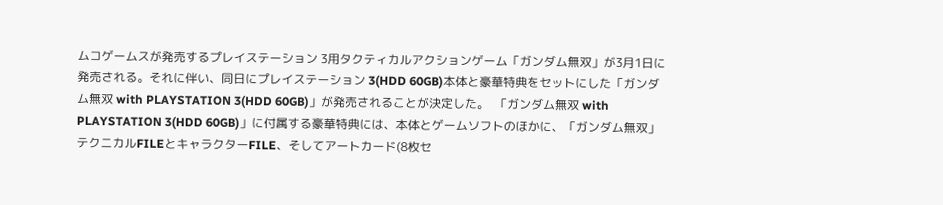ムコゲームスが発売するプレイステーション 3用タクティカルアクションゲーム「ガンダム無双」が3月1日に発売される。それに伴い、同日にプレイステーション 3(HDD 60GB)本体と豪華特典をセットにした「ガンダム無双 with PLAYSTATION 3(HDD 60GB)」が発売されることが決定した。  「ガンダム無双 with PLAYSTATION 3(HDD 60GB)」に付属する豪華特典には、本体とゲームソフトのほかに、「ガンダム無双」テクニカルFILEとキャラクターFILE、そしてアートカード(8枚セ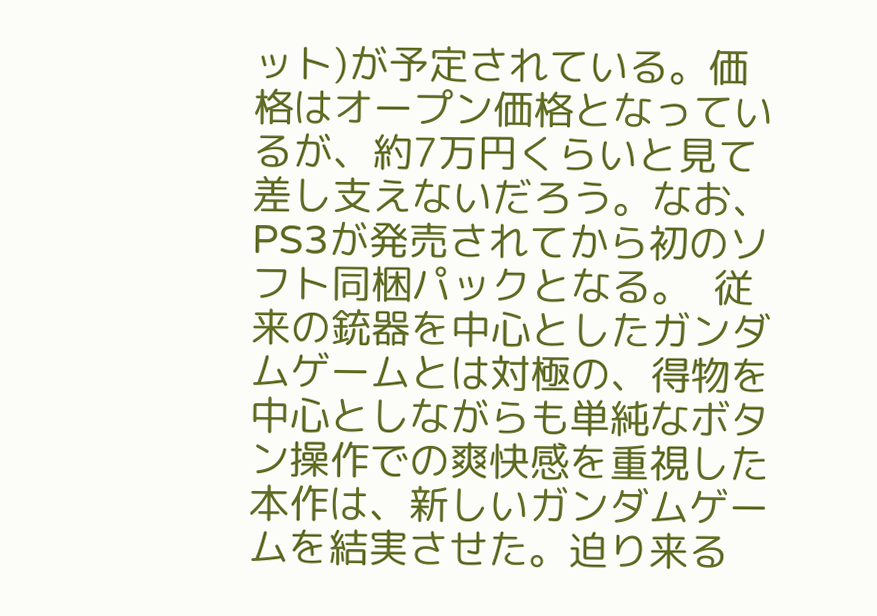ット)が予定されている。価格はオープン価格となっているが、約7万円くらいと見て差し支えないだろう。なお、PS3が発売されてから初のソフト同梱パックとなる。  従来の銃器を中心としたガンダムゲームとは対極の、得物を中心としながらも単純なボタン操作での爽快感を重視した本作は、新しいガンダムゲームを結実させた。迫り来る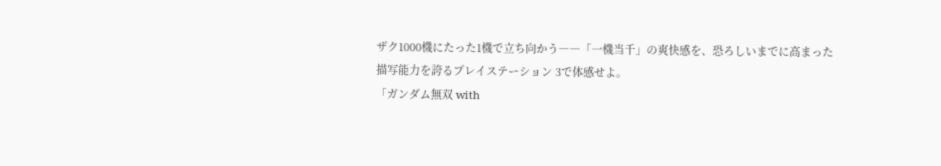ザク1000機にたった1機で立ち向かう――「一機当千」の爽快感を、恐ろしいまでに高まった描写能力を誇るプレイステーション 3で体感せよ。
「ガンダム無双 with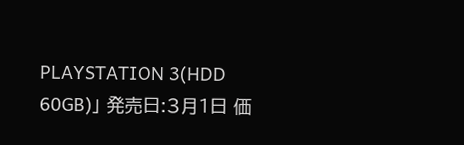PLAYSTATION 3(HDD 60GB)」 発売日:3月1日 価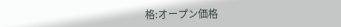格:オープン価格